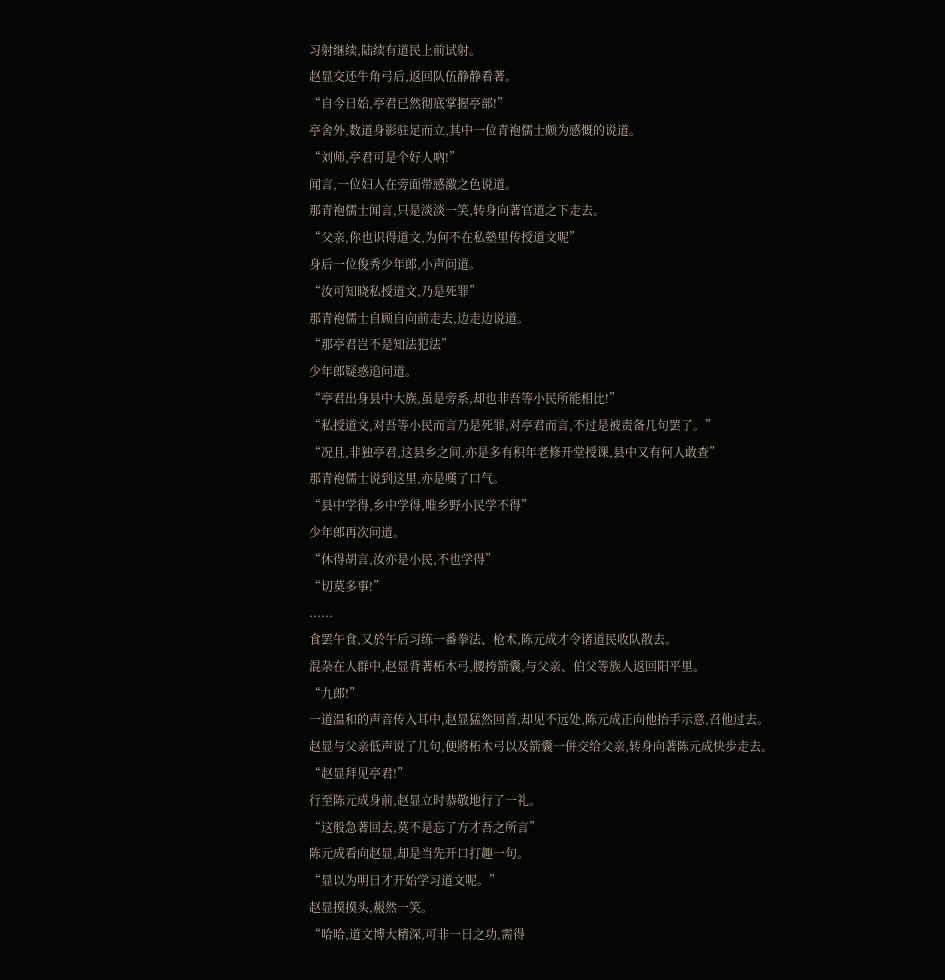习射继续,陆续有道民上前试射。
赵显交还牛角弓后,返回队伍静静看著。
“自今日始,亭君已然彻底掌握亭部!”
亭舍外,数道身影驻足而立,其中一位青袍儒士颇为感慨的说道。
“刘师,亭君可是个好人吶!”
闻言,一位妇人在旁面带感激之色说道。
那青袍儒士闻言,只是淡淡一笑,转身向著官道之下走去。
“父亲,你也识得道文,为何不在私塾里传授道文呢”
身后一位俊秀少年郎,小声问道。
“汝可知晓私授道文,乃是死罪”
那青袍儒士自顾自向前走去,边走边说道。
“那亭君岂不是知法犯法”
少年郎疑惑追问道。
“亭君出身县中大族,虽是旁系,却也非吾等小民所能相比!”
“私授道文,对吾等小民而言乃是死罪,对亭君而言,不过是被责备几句罢了。”
“况且,非独亭君,这县乡之间,亦是多有积年老修开堂授课,县中又有何人敢查”
那青袍儒士说到这里,亦是嘆了口气。
“县中学得,乡中学得,唯乡野小民学不得”
少年郎再次问道。
“休得胡言,汝亦是小民,不也学得”
“切莫多事!”
......
食罢午食,又於午后习练一番拳法、枪术,陈元成才令诸道民收队散去。
混杂在人群中,赵显背著柘木弓,腰挎箭囊,与父亲、伯父等族人返回阳平里。
“九郎!”
一道温和的声音传入耳中,赵显猛然回首,却见不远处,陈元成正向他抬手示意,召他过去。
赵显与父亲低声说了几句,便將柘木弓以及箭囊一併交给父亲,转身向著陈元成快步走去。
“赵显拜见亭君!”
行至陈元成身前,赵显立时恭敬地行了一礼。
“这般急著回去,莫不是忘了方才吾之所言”
陈元成看向赵显,却是当先开口打趣一句。
“显以为明日才开始学习道文呢。”
赵显摸摸头,赧然一笑。
“哈哈,道文博大精深,可非一日之功,需得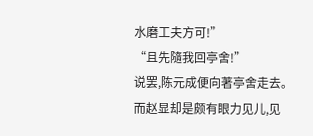水磨工夫方可!”
“且先隨我回亭舍!”
说罢,陈元成便向著亭舍走去。
而赵显却是颇有眼力见儿,见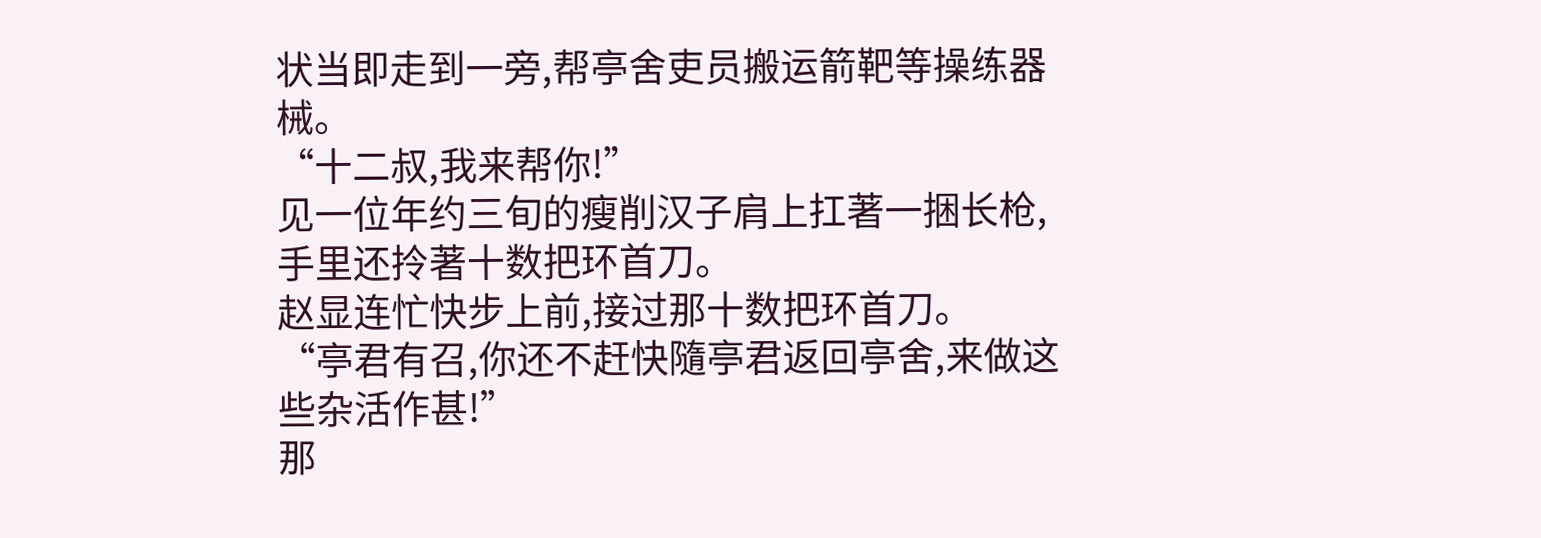状当即走到一旁,帮亭舍吏员搬运箭靶等操练器械。
“十二叔,我来帮你!”
见一位年约三旬的瘦削汉子肩上扛著一捆长枪,手里还拎著十数把环首刀。
赵显连忙快步上前,接过那十数把环首刀。
“亭君有召,你还不赶快隨亭君返回亭舍,来做这些杂活作甚!”
那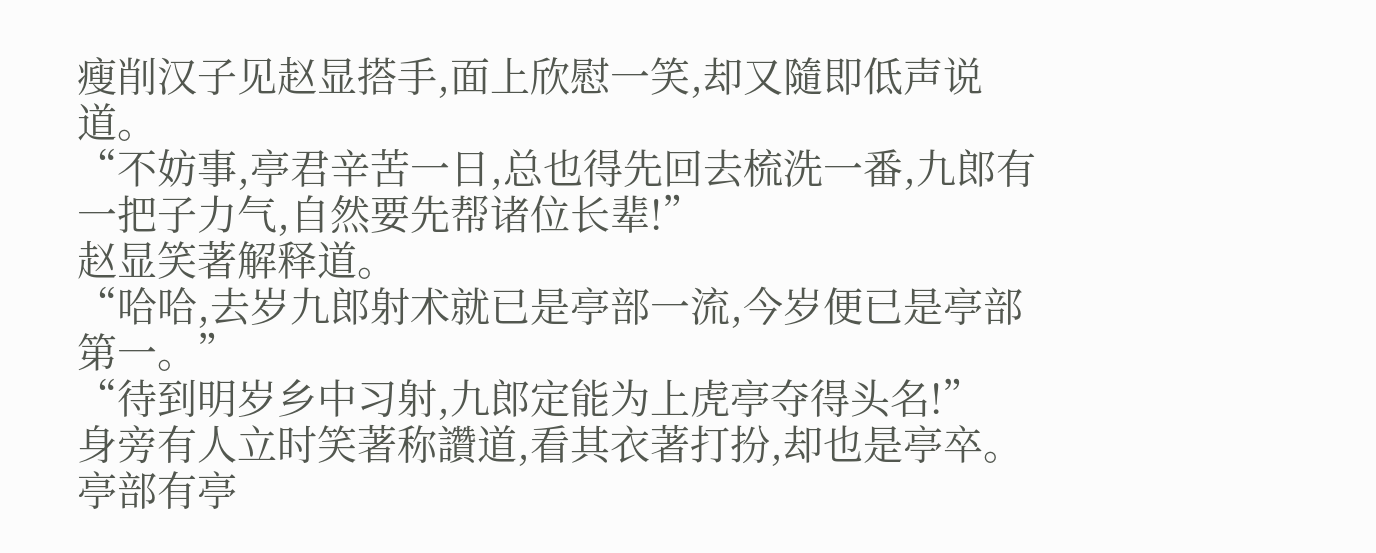瘦削汉子见赵显搭手,面上欣慰一笑,却又隨即低声说道。
“不妨事,亭君辛苦一日,总也得先回去梳洗一番,九郎有一把子力气,自然要先帮诸位长辈!”
赵显笑著解释道。
“哈哈,去岁九郎射术就已是亭部一流,今岁便已是亭部第一。”
“待到明岁乡中习射,九郎定能为上虎亭夺得头名!”
身旁有人立时笑著称讚道,看其衣著打扮,却也是亭卒。
亭部有亭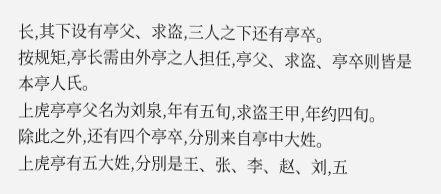长,其下设有亭父、求盗,三人之下还有亭卒。
按规矩,亭长需由外亭之人担任,亭父、求盗、亭卒则皆是本亭人氏。
上虎亭亭父名为刘泉,年有五旬,求盗王甲,年约四旬。
除此之外,还有四个亭卒,分別来自亭中大姓。
上虎亭有五大姓,分別是王、张、李、赵、刘,五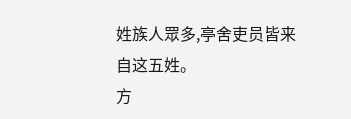姓族人眾多,亭舍吏员皆来自这五姓。
方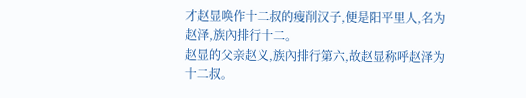才赵显唤作十二叔的瘦削汉子,便是阳平里人,名为赵泽,族內排行十二。
赵显的父亲赵义,族內排行第六,故赵显称呼赵泽为十二叔。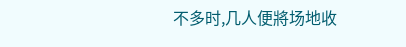不多时,几人便將场地收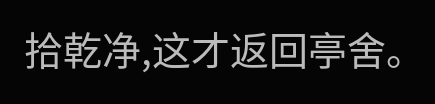拾乾净,这才返回亭舍。